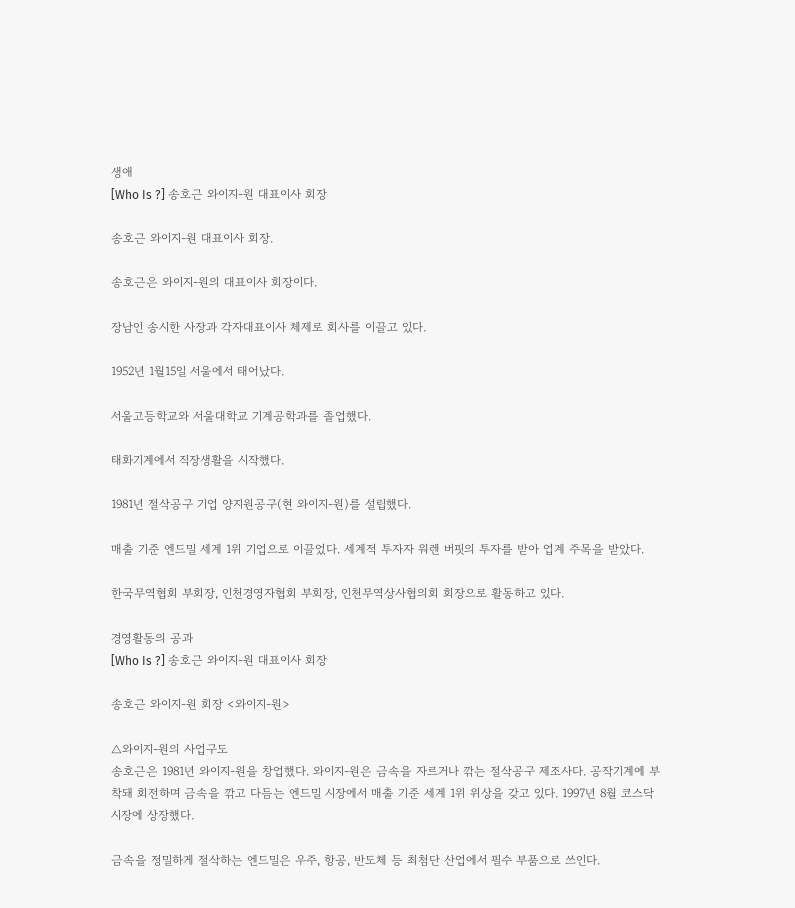생애
[Who Is ?] 송호근 와이지-원 대표이사 회장

송호근 와이지-원 대표이사 회장.

송호근은 와이지-원의 대표이사 회장이다.

장남인 송시한 사장과 각자대표이사 체제로 회사를 이끌고 있다.

1952년 1월15일 서울에서 태어났다.

서울고등학교와 서울대학교 기계공학과를 졸업했다.

태화기계에서 직장생활을 시작했다.

1981년 절삭공구 기업 양지원공구(현 와이지-원)를 설립했다.

매출 기준 엔드밀 세계 1위 기업으로 이끌었다. 세계적 투자자 워렌 버핏의 투자를 받아 업계 주목을 받았다.

한국무역협회 부회장, 인천경영자협회 부회장, 인천무역상사협의회 회장으로 활동하고 있다.

경영활동의 공과
[Who Is ?] 송호근 와이지-원 대표이사 회장

송호근 와이지-원 회장 <와이지-원>

△와이지-원의 사업구도
송호근은 1981년 와이지-원을 창업했다. 와이지-원은 금속을 자르거나 깎는 절삭공구 제조사다. 공작기계에 부착돼 회전하며 금속을 깎고 다듬는 엔드밀 시장에서 매출 기준 세계 1위 위상을 갖고 있다. 1997년 8월 코스닥시장에 상장했다.

금속을 정밀하게 절삭하는 엔드밀은 우주, 항공, 반도체 등 최첨단 산업에서 필수 부품으로 쓰인다.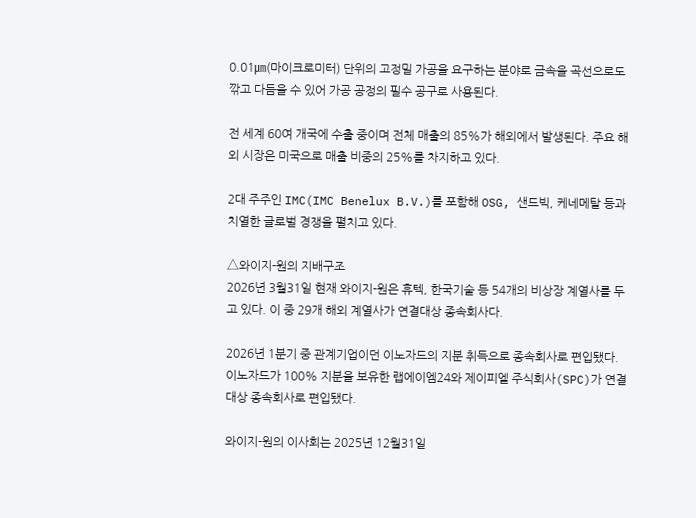0.01㎛(마이크로미터) 단위의 고정밀 가공을 요구하는 분야로 금속을 곡선으로도 깎고 다듬을 수 있어 가공 공정의 필수 공구로 사용된다.

전 세계 60여 개국에 수출 중이며 전체 매출의 85%가 해외에서 발생된다. 주요 해외 시장은 미국으로 매출 비중의 25%를 차지하고 있다.

2대 주주인 IMC(IMC Benelux B.V.)를 포함해 OSG, 샌드빅, 케네메탈 등과 치열한 글로벌 경쟁을 펼치고 있다.

△와이지-원의 지배구조
2026년 3월31일 현재 와이지-원은 휴텍, 한국기술 등 54개의 비상장 계열사를 두고 있다. 이 중 29개 해외 계열사가 연결대상 종속회사다.

2026년 1분기 중 관계기업이던 이노자드의 지분 취득으로 종속회사로 편입됐다. 이노자드가 100% 지분을 보유한 랩에이엠24와 제이피엘 주식회사(SPC)가 연결대상 종속회사로 편입됐다.

와이지-원의 이사회는 2025년 12월31일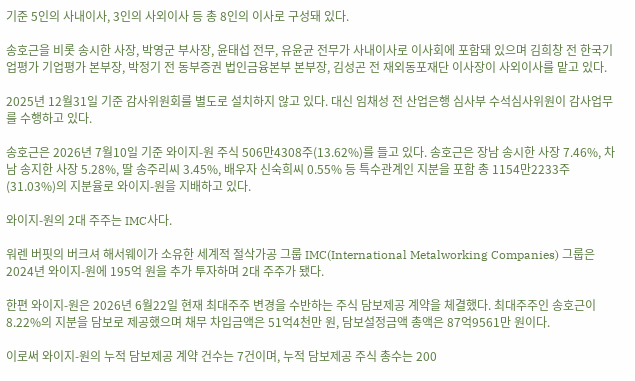기준 5인의 사내이사, 3인의 사외이사 등 총 8인의 이사로 구성돼 있다.

송호근을 비롯 송시한 사장, 박영군 부사장, 윤태섭 전무, 유윤균 전무가 사내이사로 이사회에 포함돼 있으며 김희창 전 한국기업평가 기업평가 본부장, 박정기 전 동부증권 법인금융본부 본부장, 김성곤 전 재외동포재단 이사장이 사외이사를 맡고 있다.

2025년 12월31일 기준 감사위원회를 별도로 설치하지 않고 있다. 대신 임채성 전 산업은행 심사부 수석심사위원이 감사업무를 수행하고 있다.

송호근은 2026년 7월10일 기준 와이지-원 주식 506만4308주(13.62%)를 들고 있다. 송호근은 장남 송시한 사장 7.46%, 차남 송지한 사장 5.28%, 딸 송주리씨 3.45%, 배우자 신숙희씨 0.55% 등 특수관계인 지분을 포함 총 1154만2233주(31.03%)의 지분율로 와이지-원을 지배하고 있다.

와이지-원의 2대 주주는 IMC사다.

워렌 버핏의 버크셔 해서웨이가 소유한 세계적 절삭가공 그룹 IMC(International Metalworking Companies) 그룹은 2024년 와이지-원에 195억 원을 추가 투자하며 2대 주주가 됐다.

한편 와이지-원은 2026년 6월22일 현재 최대주주 변경을 수반하는 주식 담보제공 계약을 체결했다. 최대주주인 송호근이 8.22%의 지분을 담보로 제공했으며 채무 차입금액은 51억4천만 원, 담보설정금액 총액은 87억9561만 원이다.

이로써 와이지-원의 누적 담보제공 계약 건수는 7건이며, 누적 담보제공 주식 총수는 200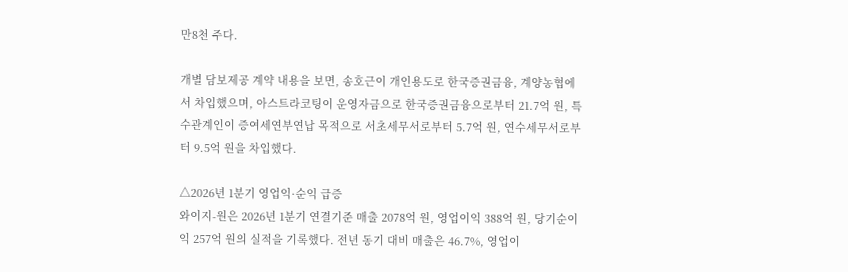만8천 주다.

개별 담보제공 계약 내용을 보면, 송호근이 개인용도로 한국증권금융, 계양농협에서 차입했으며, 아스트라코팅이 운영자금으로 한국증권금융으로부터 21.7억 원, 특수관계인이 증여세연부연납 목적으로 서초세무서로부터 5.7억 원, 연수세무서로부터 9.5억 원을 차입했다.

△2026년 1분기 영업익·순익 급증
와이지-원은 2026년 1분기 연결기준 매출 2078억 원, 영업이익 388억 원, 당기순이익 257억 원의 실적을 기록했다. 전년 동기 대비 매출은 46.7%, 영업이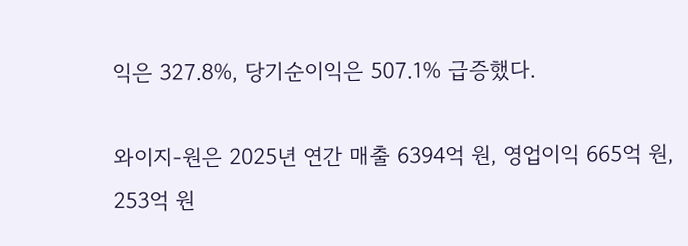익은 327.8%, 당기순이익은 507.1% 급증했다.

와이지-원은 2025년 연간 매출 6394억 원, 영업이익 665억 원, 253억 원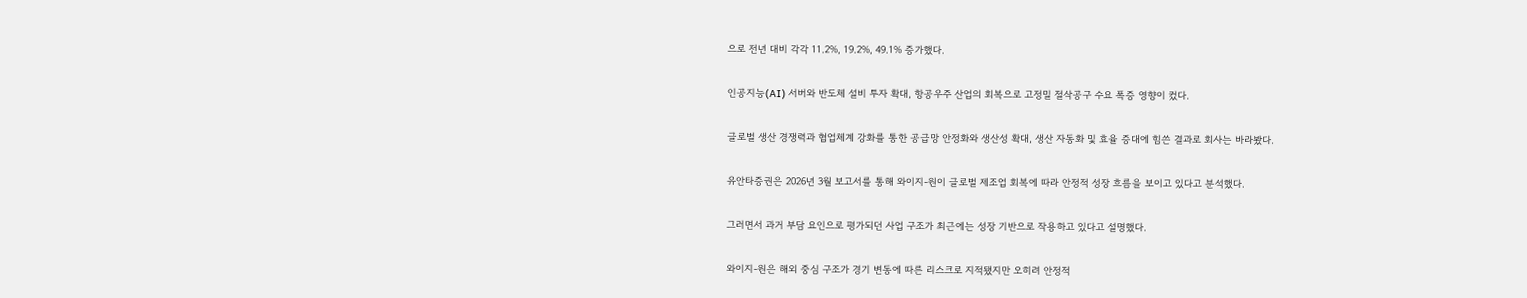으로 전년 대비 각각 11.2%, 19.2%, 49.1% 증가했다.

인공지능(AI) 서버와 반도체 설비 투자 확대, 항공우주 산업의 회복으로 고정밀 절삭공구 수요 폭증 영향이 컸다.

글로벌 생산 경쟁력과 협업체계 강화를 통한 공급망 안정화와 생산성 확대, 생산 자동화 및 효율 증대에 힘쓴 결과로 회사는 바라봤다.

유안타증권은 2026년 3월 보고서를 통해 와이지-원이 글로벌 제조업 회복에 따라 안정적 성장 흐름을 보이고 있다고 분석했다.

그러면서 과거 부담 요인으로 평가되던 사업 구조가 최근에는 성장 기반으로 작용하고 있다고 설명했다.

와이지-원은 해외 중심 구조가 경기 변동에 따른 리스크로 지적됐지만 오히려 안정적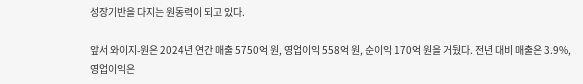성장기반을 다지는 원동력이 되고 있다.

앞서 와이지-원은 2024년 연간 매출 5750억 원, 영업이익 558억 원, 순이익 170억 원을 거뒀다. 전년 대비 매출은 3.9%, 영업이익은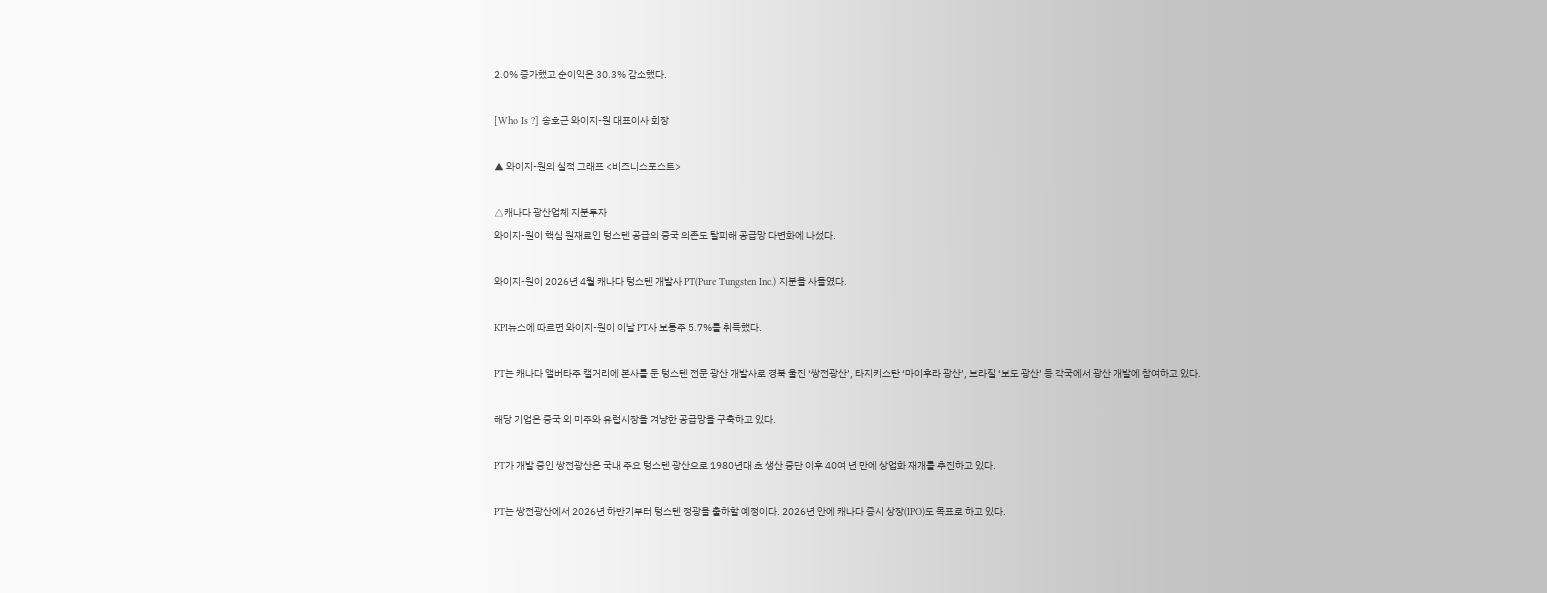2.0% 증가했고 순이익은 30.3% 감소했다.

[Who Is ?] 송호근 와이지-원 대표이사 회장

▲ 와이지-원의 실적 그래프 <비즈니스포스트>

△캐나다 광산업체 지분투자
와이지-원이 핵심 원재료인 텅스텐 공급의 중국 의존도 탈피해 공급망 다변화에 나섰다.

와이지-원이 2026년 4월 캐나다 텅스텐 개발사 PT(Pure Tungsten Inc.) 지분을 사들였다.

KPI뉴스에 따르면 와이지-원이 이날 PT사 보통주 5.7%를 취득했다.

PT는 캐나다 앨버타주 캘거리에 본사를 둔 텅스텐 전문 광산 개발사로 경북 울진 ‘쌍전광산’, 타지키스탄 ‘마이후라 광산’, 브라질 ‘보도 광산’ 등 각국에서 광산 개발에 참여하고 있다.

해당 기업은 중국 외 미주와 유럽시장을 겨냥한 공급망을 구축하고 있다.

PT가 개발 중인 쌍전광산은 국내 주요 텅스텐 광산으로 1980년대 초 생산 중단 이후 40여 년 만에 상업화 재개를 추진하고 있다.

PT는 쌍전광산에서 2026년 하반기부터 텅스텐 정광을 출하할 예정이다. 2026년 안에 캐나다 증시 상장(IPO)도 목표로 하고 있다.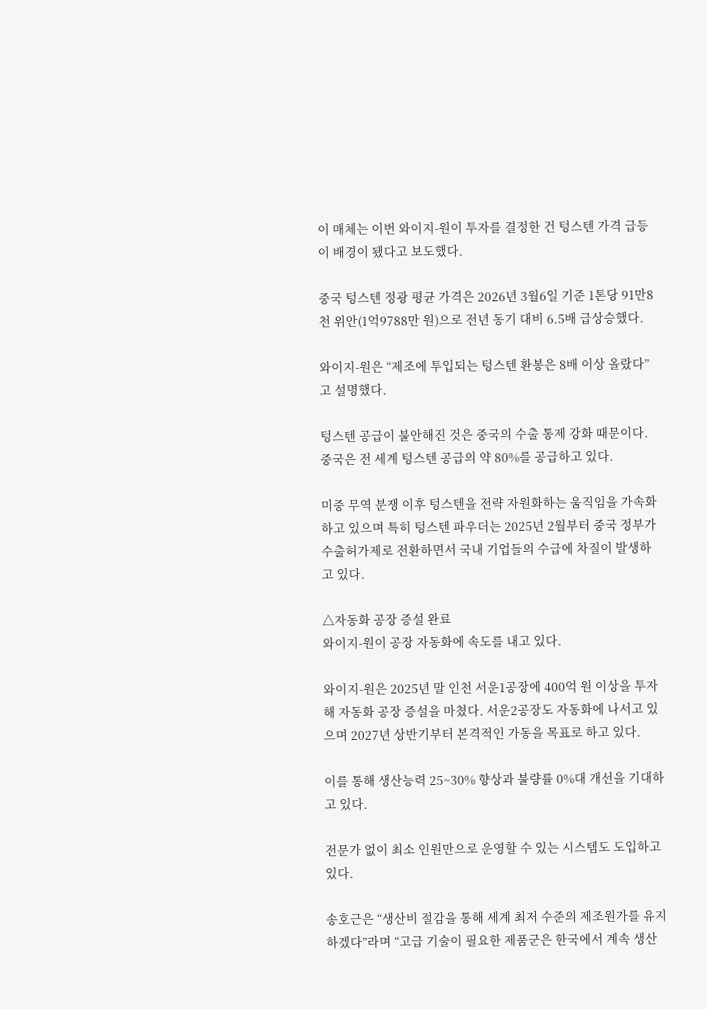이 매체는 이번 와이지-원이 투자를 결정한 건 텅스텐 가격 급등이 배경이 됐다고 보도했다.

중국 텅스텐 정광 평균 가격은 2026년 3월6일 기준 1톤당 91만8천 위안(1억9788만 원)으로 전년 동기 대비 6.5배 급상승했다.

와이지-원은 “제조에 투입되는 텅스텐 환봉은 8배 이상 올랐다”고 설명했다.

텅스텐 공급이 불안해진 것은 중국의 수출 통제 강화 때문이다. 중국은 전 세계 텅스텐 공급의 약 80%를 공급하고 있다.

미중 무역 분쟁 이후 텅스텐을 전략 자원화하는 움직임을 가속화하고 있으며 특히 텅스텐 파우더는 2025년 2월부터 중국 정부가 수출허가제로 전환하면서 국내 기업들의 수급에 차질이 발생하고 있다.

△자동화 공장 증설 완료
와이지-원이 공장 자동화에 속도를 내고 있다.

와이지-원은 2025년 말 인천 서운1공장에 400억 원 이상을 투자해 자동화 공장 증설을 마쳤다. 서운2공장도 자동화에 나서고 있으며 2027년 상반기부터 본격적인 가동을 목표로 하고 있다.

이를 통해 생산능력 25~30% 향상과 불량률 0%대 개선을 기대하고 있다.

전문가 없이 최소 인원만으로 운영할 수 있는 시스템도 도입하고 있다.

송호근은 “생산비 절감을 통해 세계 최저 수준의 제조원가를 유지하겠다”라며 “고급 기술이 필요한 제품군은 한국에서 계속 생산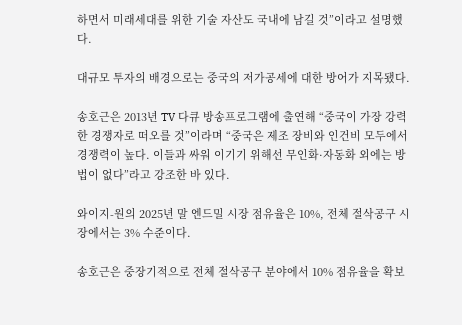하면서 미래세대를 위한 기술 자산도 국내에 남길 것”이라고 설명했다.

대규모 투자의 배경으로는 중국의 저가공세에 대한 방어가 지목됐다.

송호근은 2013년 TV 다큐 방송프로그램에 출연해 “중국이 가장 강력한 경쟁자로 떠오를 것”이라며 “중국은 제조 장비와 인건비 모두에서 경쟁력이 높다. 이들과 싸워 이기기 위해선 무인화·자동화 외에는 방법이 없다”라고 강조한 바 있다.

와이지-원의 2025년 말 엔드밀 시장 점유율은 10%, 전체 절삭공구 시장에서는 3% 수준이다.

송호근은 중장기적으로 전체 절삭공구 분야에서 10% 점유율을 확보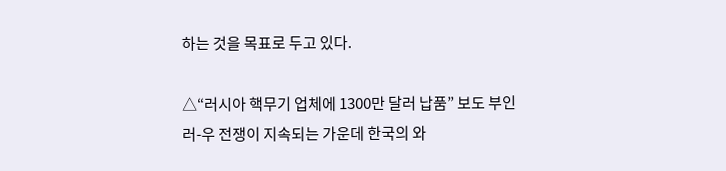하는 것을 목표로 두고 있다.

△“러시아 핵무기 업체에 1300만 달러 납품” 보도 부인
러-우 전쟁이 지속되는 가운데 한국의 와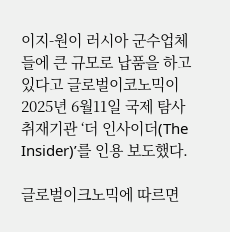이지-원이 러시아 군수업체들에 큰 규모로 납품을 하고 있다고 글로벌이코노믹이 2025년 6월11일 국제 탐사 취재기관 ‘더 인사이더(The Insider)’를 인용 보도했다.

글로벌이크노믹에 따르면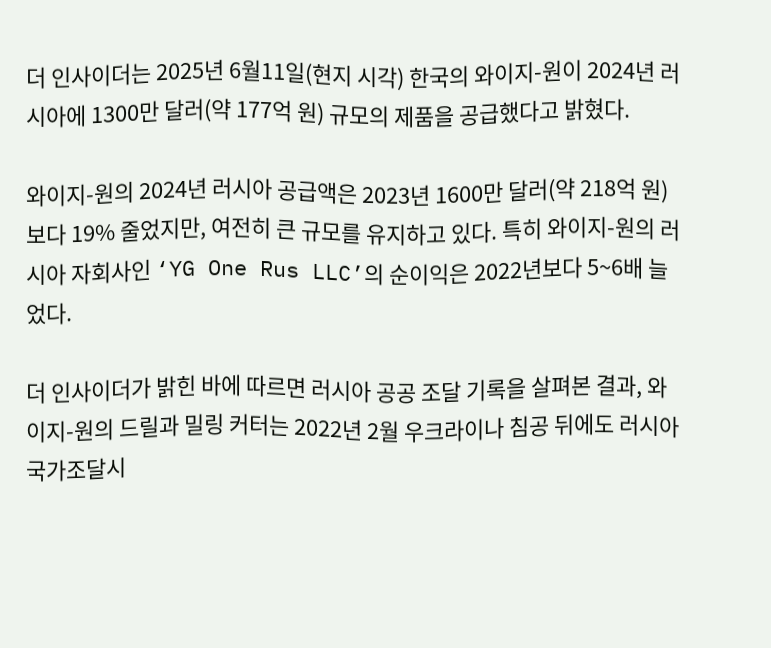더 인사이더는 2025년 6월11일(현지 시각) 한국의 와이지-원이 2024년 러시아에 1300만 달러(약 177억 원) 규모의 제품을 공급했다고 밝혔다.

와이지-원의 2024년 러시아 공급액은 2023년 1600만 달러(약 218억 원)보다 19% 줄었지만, 여전히 큰 규모를 유지하고 있다. 특히 와이지-원의 러시아 자회사인 ‘YG One Rus LLC’의 순이익은 2022년보다 5~6배 늘었다.

더 인사이더가 밝힌 바에 따르면 러시아 공공 조달 기록을 살펴본 결과, 와이지-원의 드릴과 밀링 커터는 2022년 2월 우크라이나 침공 뒤에도 러시아 국가조달시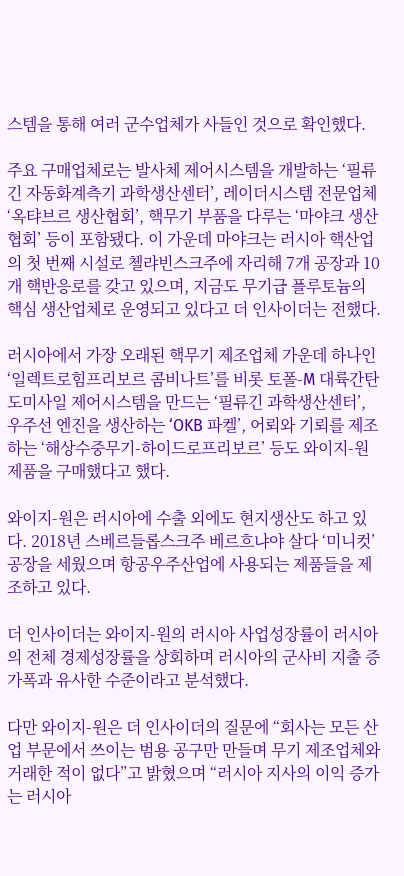스템을 통해 여러 군수업체가 사들인 것으로 확인했다.

주요 구매업체로는 발사체 제어시스템을 개발하는 ‘필류긴 자동화계측기 과학생산센터’, 레이더시스템 전문업체 ‘옥탸브르 생산협회’, 핵무기 부품을 다루는 ‘마야크 생산협회’ 등이 포함됐다. 이 가운데 마야크는 러시아 핵산업의 첫 번째 시설로 첼랴빈스크주에 자리해 7개 공장과 10개 핵반응로를 갖고 있으며, 지금도 무기급 플루토늄의 핵심 생산업체로 운영되고 있다고 더 인사이더는 전했다.

러시아에서 가장 오래된 핵무기 제조업체 가운데 하나인 ‘일렉트로힘프리보르 콤비나트’를 비롯 토폴-M 대륙간탄도미사일 제어시스템을 만드는 ‘필류긴 과학생산센터’, 우주선 엔진을 생산하는 ‘OKB 파켈’, 어뢰와 기뢰를 제조하는 ‘해상수중무기-하이드로프리보르’ 등도 와이지-원 제품을 구매했다고 했다.

와이지-원은 러시아에 수출 외에도 현지생산도 하고 있다. 2018년 스베르들롭스크주 베르흐냐야 살다 ‘미니컷’ 공장을 세웠으며 항공우주산업에 사용되는 제품들을 제조하고 있다.

더 인사이더는 와이지-원의 러시아 사업성장률이 러시아의 전체 경제성장률을 상회하며 러시아의 군사비 지출 증가폭과 유사한 수준이라고 분석했다.

다만 와이지-원은 더 인사이더의 질문에 “회사는 모든 산업 부문에서 쓰이는 범용 공구만 만들며 무기 제조업체와 거래한 적이 없다”고 밝혔으며 “러시아 지사의 이익 증가는 러시아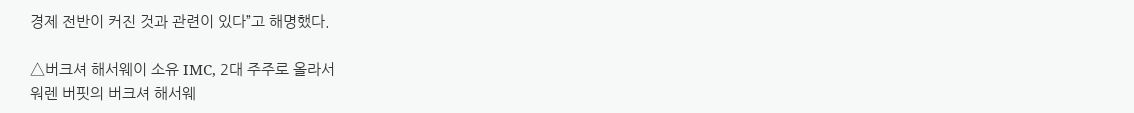경제 전반이 커진 것과 관련이 있다”고 해명했다.

△버크셔 해서웨이 소유 IMC, 2대 주주로 올라서
워렌 버핏의 버크셔 해서웨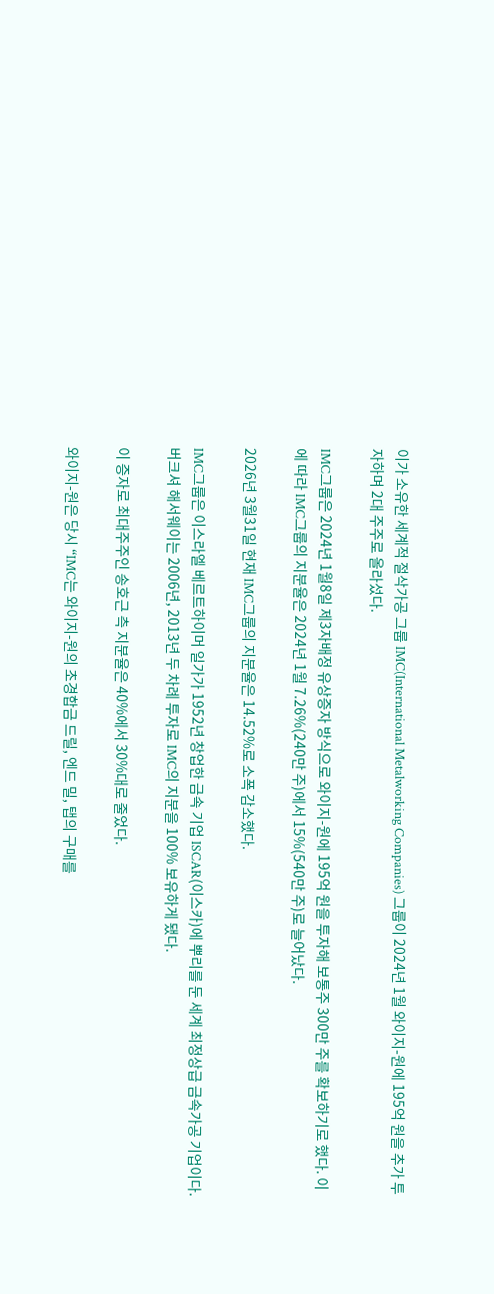이가 소유한 세계적 절삭가공 그룹 IMC(International Metalworking Companies) 그룹이 2024년 1월 와이지-원에 195억 원을 추가 투자하며 2대 주주로 올라섰다.

IMC그룹은 2024년 1월8일 제3자배정 유상증자 방식으로 와이지-원에 195억 원을 투자해 보통주 300만 주를 확보하기로 했다. 이에 따라 IMC그룹의 지분율은 2024년 1월 7.26%(240만 주)에서 15%(540만 주)로 늘어났다.

2026년 3월31일 현재 IMC그룹의 지분율은 14.52%로 소폭 감소했다.

IMC그룹은 이스라엘 베르트하이머 일가가 1952년 창업한 금속 기업 ISCAR(이스카)에 뿌리를 둔 세계 최정상급 금속가공 기업이다. 버크셔 해서웨이는 2006년, 2013년 두 차례 투자로 IMC의 지분을 100% 보유하게 됐다.

이 증자로 최대주주인 송호근 측 지분율은 40%에서 30%대로 줄었다.

와이지-원은 당시 “IMC는 와이지-원의 초경합금 드릴, 엔드 밀, 탭의 구매를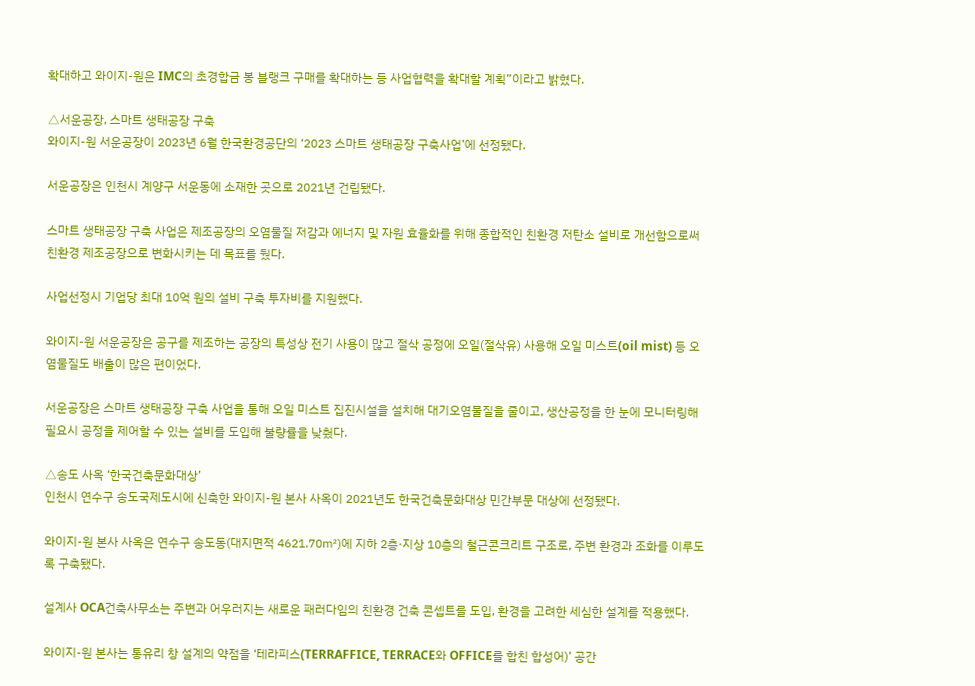확대하고 와이지-원은 IMC의 초경합금 봉 블랭크 구매를 확대하는 등 사업협력을 확대할 계획”이라고 밝혔다.

△서운공장, 스마트 생태공장 구축
와이지-원 서운공장이 2023년 6월 한국환경공단의 ‘2023 스마트 생태공장 구축사업’에 선정됐다.

서운공장은 인천시 계양구 서운동에 소재한 곳으로 2021년 건립됐다.

스마트 생태공장 구축 사업은 제조공장의 오염물질 저감과 에너지 및 자원 효율화를 위해 종합적인 친환경 저탄소 설비로 개선함으로써 친환경 제조공장으로 변화시키는 데 목표를 뒀다.

사업선정시 기업당 최대 10억 원의 설비 구축 투자비를 지원했다.

와이지-원 서운공장은 공구를 제조하는 공장의 특성상 전기 사용이 많고 절삭 공정에 오일(절삭유) 사용해 오일 미스트(oil mist) 등 오염물질도 배출이 많은 편이었다.

서운공장은 스마트 생태공장 구축 사업을 통해 오일 미스트 집진시설을 설치해 대기오염물질을 줄이고, 생산공정을 한 눈에 모니터링해 필요시 공정을 제어할 수 있는 설비를 도입해 불량률을 낮췄다.

△송도 사옥 ‘한국건축문화대상’
인천시 연수구 송도국제도시에 신축한 와이지-원 본사 사옥이 2021년도 한국건축문화대상 민간부문 대상에 선정됐다.

와이지-원 본사 사옥은 연수구 송도동(대지면적 4621.70㎡)에 지하 2층·지상 10층의 철근콘크리트 구조로, 주변 환경과 조화를 이루도록 구축됐다.

설계사 OCA건축사무소는 주변과 어우러지는 새로운 패러다임의 친환경 건축 콘셉트를 도입, 환경을 고려한 세심한 설계를 적용했다.

와이지-원 본사는 통유리 창 설계의 약점을 ‘테라피스(TERRAFFICE, TERRACE와 OFFICE를 합친 합성어)’ 공간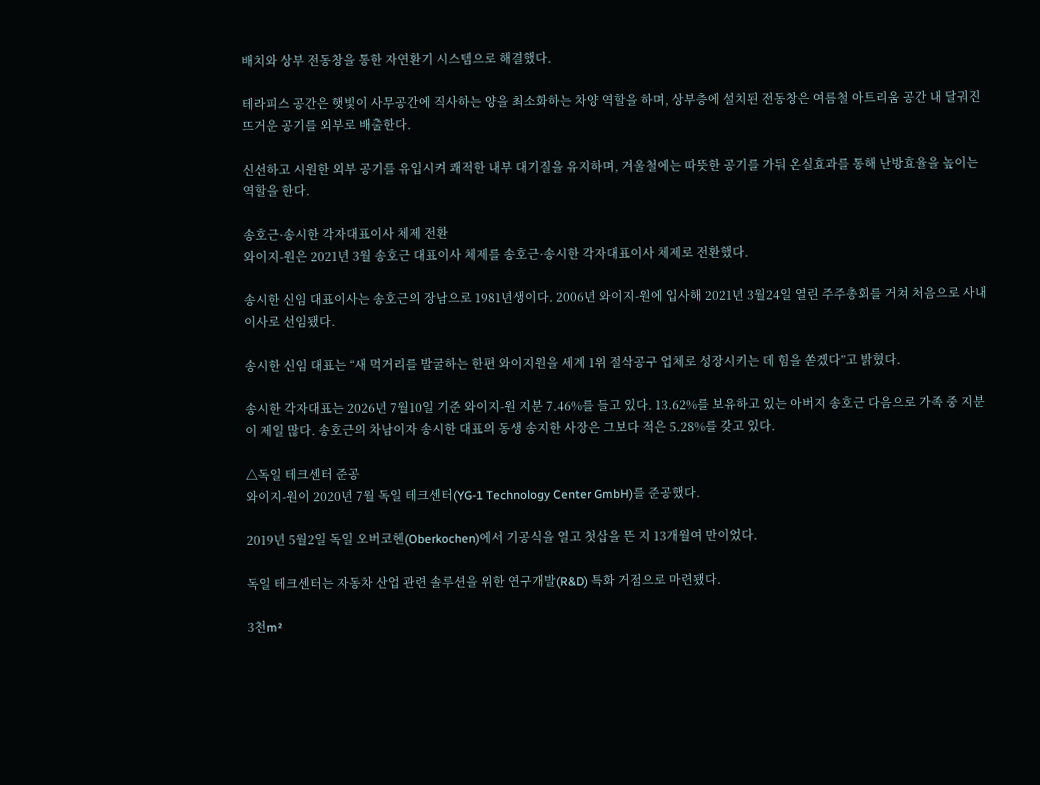배치와 상부 전동창을 통한 자연환기 시스템으로 해결했다.

테라피스 공간은 햇빛이 사무공간에 직사하는 양을 최소화하는 차양 역할을 하며, 상부층에 설치된 전동창은 여름철 아트리움 공간 내 달궈진 뜨거운 공기를 외부로 배출한다.

신선하고 시원한 외부 공기를 유입시켜 쾌적한 내부 대기질을 유지하며, 겨울철에는 따뜻한 공기를 가둬 온실효과를 통해 난방효율을 높이는 역할을 한다.

송호근·송시한 각자대표이사 체제 전환
와이지-원은 2021년 3월 송호근 대표이사 체제를 송호근·송시한 각자대표이사 체제로 전환했다.

송시한 신임 대표이사는 송호근의 장남으로 1981년생이다. 2006년 와이지-원에 입사해 2021년 3월24일 열린 주주총회를 거쳐 처음으로 사내이사로 선임됐다.

송시한 신임 대표는 “새 먹거리를 발굴하는 한편 와이지원을 세계 1위 절삭공구 업체로 성장시키는 데 힘을 쏟겠다”고 밝혔다.

송시한 각자대표는 2026년 7월10일 기준 와이지-원 지분 7.46%를 들고 있다. 13.62%를 보유하고 있는 아버지 송호근 다음으로 가족 중 지분이 제일 많다. 송호근의 차남이자 송시한 대표의 동생 송지한 사장은 그보다 적은 5.28%를 갖고 있다.

△독일 테크센터 준공
와이지-원이 2020년 7월 독일 테크센터(YG-1 Technology Center GmbH)를 준공했다.

2019년 5월2일 독일 오버코헨(Oberkochen)에서 기공식을 열고 첫삽을 뜬 지 13개월여 만이었다.

독일 테크센터는 자동차 산업 관련 솔루션을 위한 연구개발(R&D) 특화 거점으로 마련됐다.

3천m²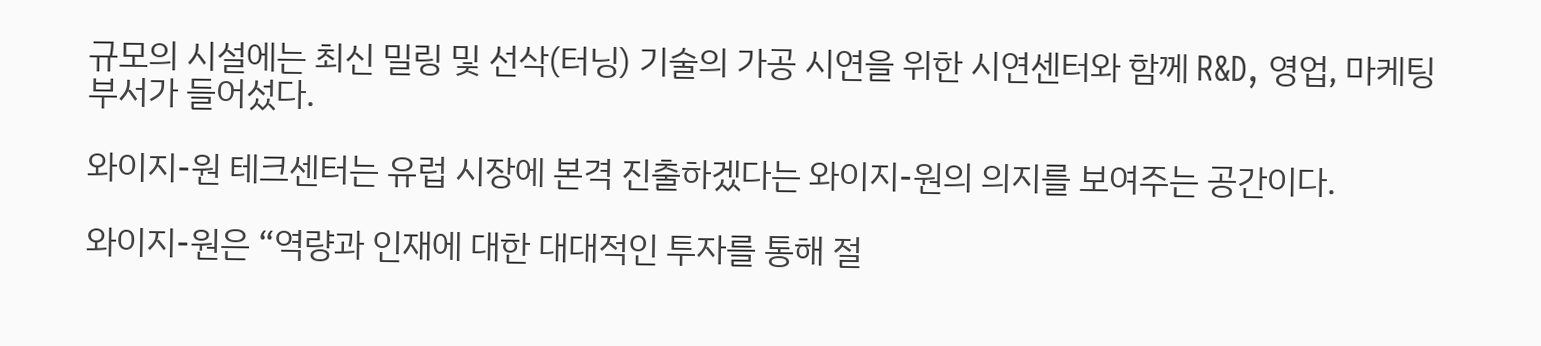규모의 시설에는 최신 밀링 및 선삭(터닝) 기술의 가공 시연을 위한 시연센터와 함께 R&D, 영업, 마케팅 부서가 들어섰다.

와이지-원 테크센터는 유럽 시장에 본격 진출하겠다는 와이지-원의 의지를 보여주는 공간이다.

와이지-원은 “역량과 인재에 대한 대대적인 투자를 통해 절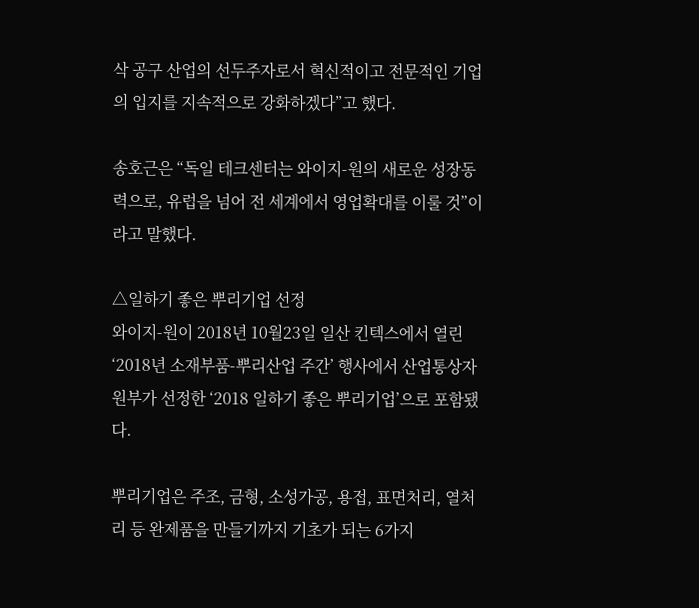삭 공구 산업의 선두주자로서 혁신적이고 전문적인 기업의 입지를 지속적으로 강화하겠다”고 했다.

송호근은 “독일 테크센터는 와이지-원의 새로운 성장동력으로, 유럽을 넘어 전 세계에서 영업확대를 이룰 것”이라고 말했다.

△일하기 좋은 뿌리기업 선정
와이지-원이 2018년 10월23일 일산 킨텍스에서 열린 ‘2018년 소재부품-뿌리산업 주간’ 행사에서 산업통상자원부가 선정한 ‘2018 일하기 좋은 뿌리기업’으로 포함됐다.

뿌리기업은 주조, 금형, 소성가공, 용접, 표면처리, 열처리 등 완제품을 만들기까지 기초가 되는 6가지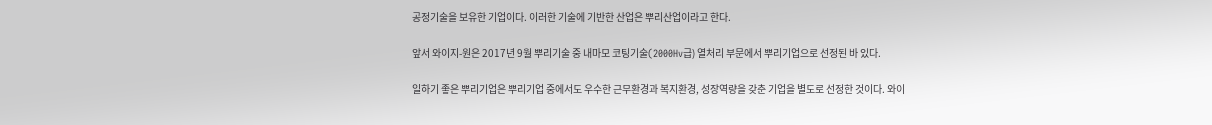공정기술을 보유한 기업이다. 이러한 기술에 기반한 산업은 뿌리산업이라고 한다.

앞서 와이지-원은 2017년 9월 뿌리기술 중 내마모 코팅기술(2000Hv급) 열처리 부문에서 뿌리기업으로 선정된 바 있다.

일하기 좋은 뿌리기업은 뿌리기업 중에서도 우수한 근무환경과 복지환경, 성장역량을 갖춘 기업을 별도로 선정한 것이다. 와이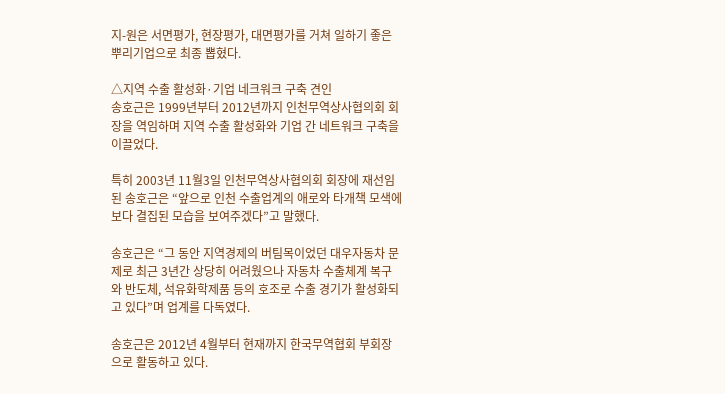지-원은 서면평가, 현장평가, 대면평가를 거쳐 일하기 좋은 뿌리기업으로 최종 뽑혔다.

△지역 수출 활성화·기업 네크워크 구축 견인
송호근은 1999년부터 2012년까지 인천무역상사협의회 회장을 역임하며 지역 수출 활성화와 기업 간 네트워크 구축을 이끌었다.

특히 2003년 11월3일 인천무역상사협의회 회장에 재선임된 송호근은 “앞으로 인천 수출업계의 애로와 타개책 모색에 보다 결집된 모습을 보여주겠다”고 말했다.

송호근은 “그 동안 지역경제의 버팀목이었던 대우자동차 문제로 최근 3년간 상당히 어려웠으나 자동차 수출체계 복구와 반도체, 석유화학제품 등의 호조로 수출 경기가 활성화되고 있다”며 업계를 다독였다.

송호근은 2012년 4월부터 현재까지 한국무역협회 부회장으로 활동하고 있다.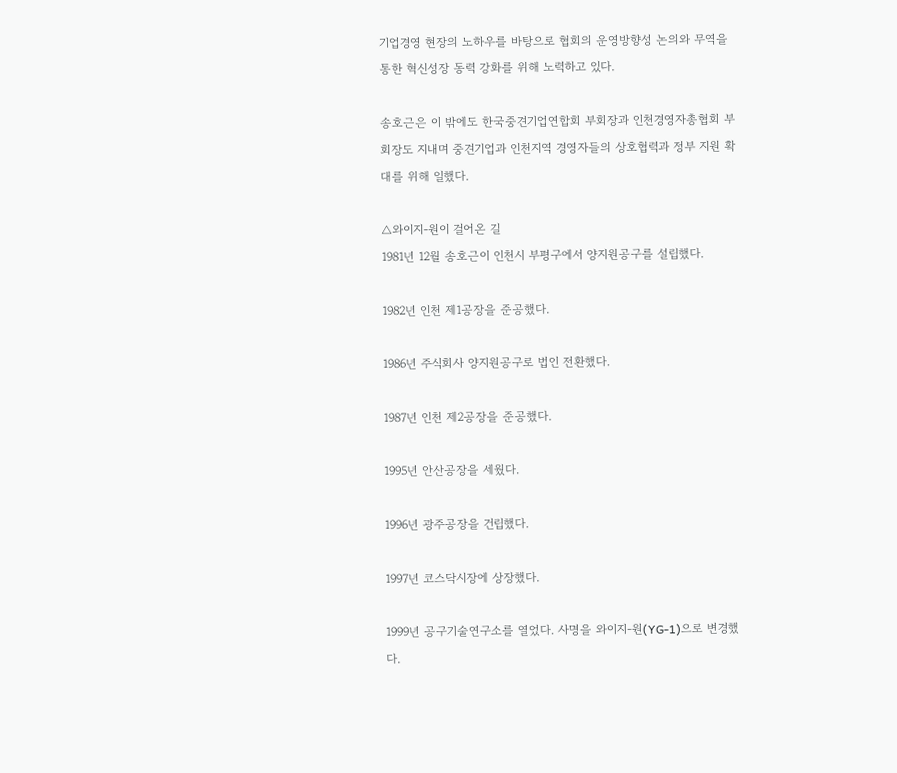기업경영 현장의 노하우를 바탕으로 협회의 운영방향성 논의와 무역을 통한 혁신성장 동력 강화를 위해 노력하고 있다.

송호근은 이 밖에도 한국중견기업연합회 부회장과 인천경영자총협회 부회장도 지내며 중견기업과 인천지역 경영자들의 상호협력과 정부 지원 확대를 위해 일했다.

△와이지-원이 걸어온 길
1981년 12월 송호근이 인천시 부평구에서 양지원공구를 설립했다.

1982년 인천 제1공장을 준공했다.

1986년 주식회사 양지원공구로 법인 전환했다.

1987년 인천 제2공장을 준공했다.

1995년 안산공장을 세웠다.

1996년 광주공장을 건립했다.

1997년 코스닥시장에 상장했다.

1999년 공구기술연구소를 열었다. 사명을 와이지-원(YG-1)으로 변경했다.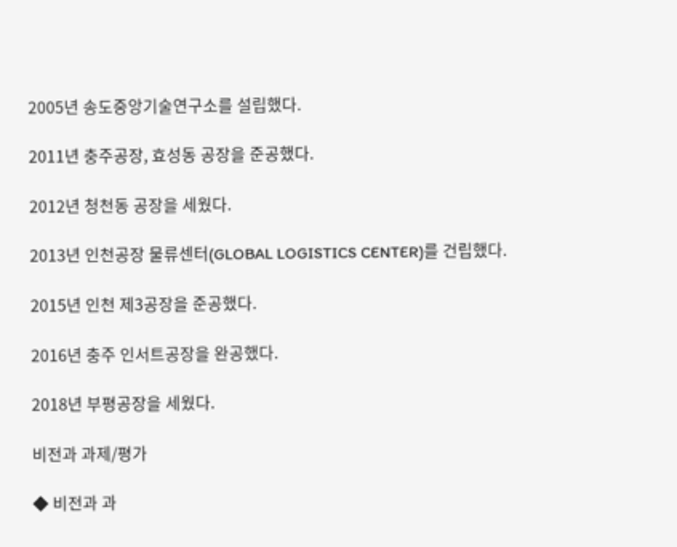2005년 송도중앙기술연구소를 설립했다.

2011년 충주공장, 효성동 공장을 준공했다.

2012년 청천동 공장을 세웠다.

2013년 인천공장 물류센터(GLOBAL LOGISTICS CENTER)를 건립했다.

2015년 인천 제3공장을 준공했다.

2016년 충주 인서트공장을 완공했다.

2018년 부평공장을 세웠다.

비전과 과제/평가

◆ 비전과 과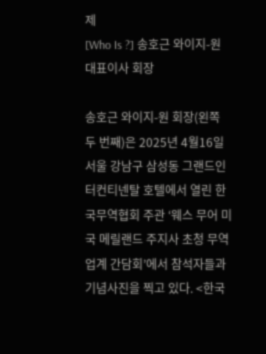제
[Who Is ?] 송호근 와이지-원 대표이사 회장

송호근 와이지-원 회장(왼쪽 두 번째)은 2025년 4월16일 서울 강남구 삼성동 그랜드인터컨티넨탈 호텔에서 열린 한국무역협회 주관 ‘웨스 무어 미국 메릴랜드 주지사 초청 무역업계 간담회’에서 참석자들과 기념사진을 찍고 있다. <한국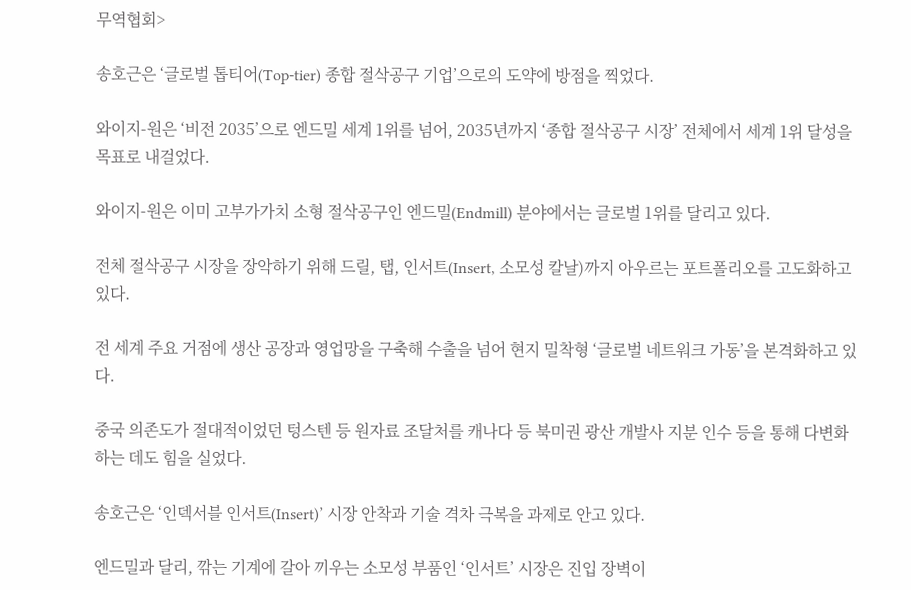무역협회>

송호근은 ‘글로벌 톱티어(Top-tier) 종합 절삭공구 기업’으로의 도약에 방점을 찍었다.

와이지-원은 ‘비전 2035’으로 엔드밀 세계 1위를 넘어, 2035년까지 ‘종합 절삭공구 시장’ 전체에서 세계 1위 달성을 목표로 내걸었다.

와이지-원은 이미 고부가가치 소형 절삭공구인 엔드밀(Endmill) 분야에서는 글로벌 1위를 달리고 있다.

전체 절삭공구 시장을 장악하기 위해 드릴, 탭, 인서트(Insert, 소모성 칼날)까지 아우르는 포트폴리오를 고도화하고 있다.

전 세계 주요 거점에 생산 공장과 영업망을 구축해 수출을 넘어 현지 밀착형 ‘글로벌 네트워크 가동’을 본격화하고 있다.

중국 의존도가 절대적이었던 텅스텐 등 원자료 조달처를 캐나다 등 북미권 광산 개발사 지분 인수 등을 통해 다변화하는 데도 힘을 실었다.

송호근은 ‘인덱서블 인서트(Insert)’ 시장 안착과 기술 격차 극복을 과제로 안고 있다.

엔드밀과 달리, 깎는 기계에 갈아 끼우는 소모성 부품인 ‘인서트’ 시장은 진입 장벽이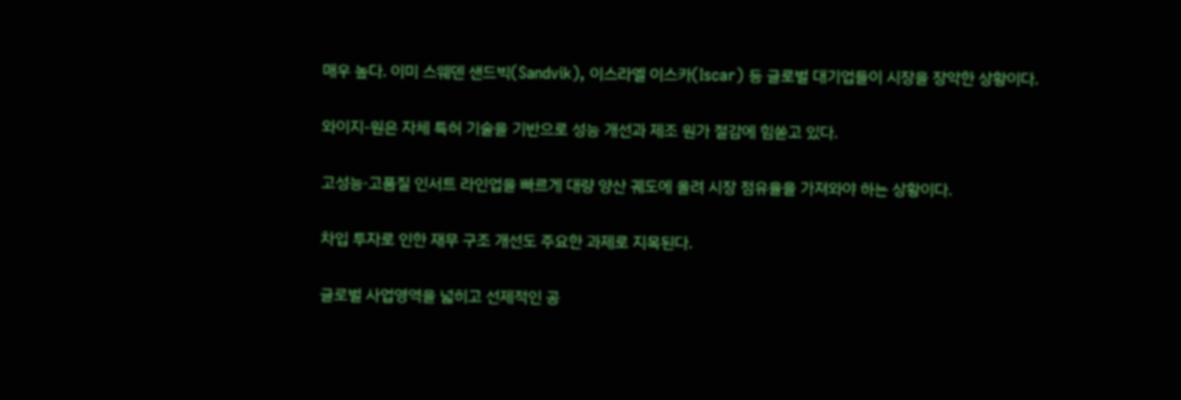매우 높다. 이미 스웨덴 샌드빅(Sandvik), 이스라엘 이스카(Iscar) 등 글로벌 대기업들이 시장을 장악한 상황이다.

와이지-원은 자체 특허 기술을 기반으로 성능 개선과 제조 원가 절감에 힘쏟고 있다.

고성능·고품질 인서트 라인업을 빠르게 대량 양산 궤도에 올려 시장 점유율을 가져와야 하는 상황이다.

차입 투자로 인한 재무 구조 개선도 주요한 과제로 지목된다.

글로벌 사업영역을 넓히고 선제적인 공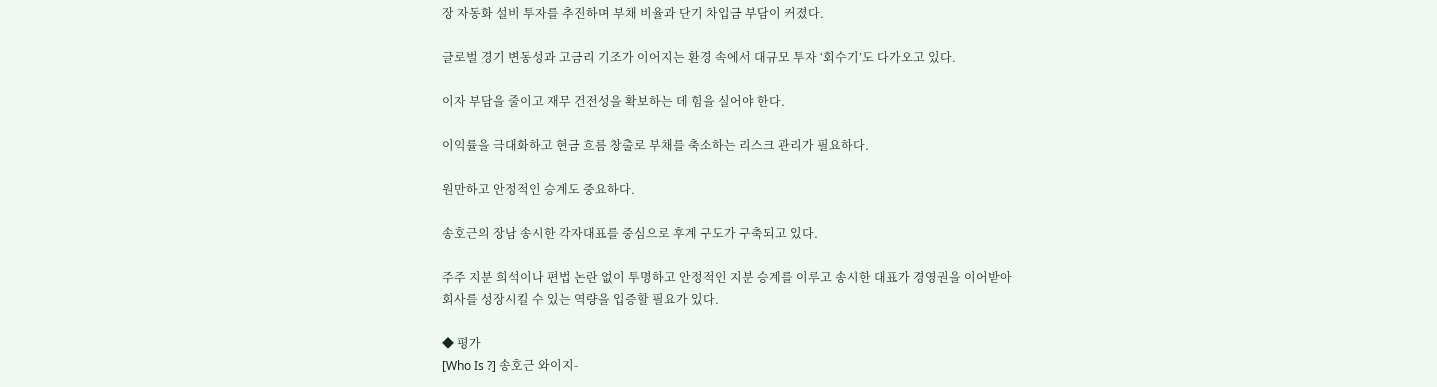장 자동화 설비 투자를 추진하며 부채 비율과 단기 차입금 부담이 커졌다.

글로벌 경기 변동성과 고금리 기조가 이어지는 환경 속에서 대규모 투자 ‘회수기’도 다가오고 있다.

이자 부담을 줄이고 재무 건전성을 확보하는 데 힘을 실어야 한다.

이익률을 극대화하고 현금 흐름 창출로 부채를 축소하는 리스크 관리가 필요하다.

원만하고 안정적인 승계도 중요하다.

송호근의 장남 송시한 각자대표를 중심으로 후계 구도가 구축되고 있다.

주주 지분 희석이나 편법 논란 없이 투명하고 안정적인 지분 승계를 이루고 송시한 대표가 경영권을 이어받아 회사를 성장시킬 수 있는 역량을 입증할 필요가 있다.

◆ 평가
[Who Is ?] 송호근 와이지-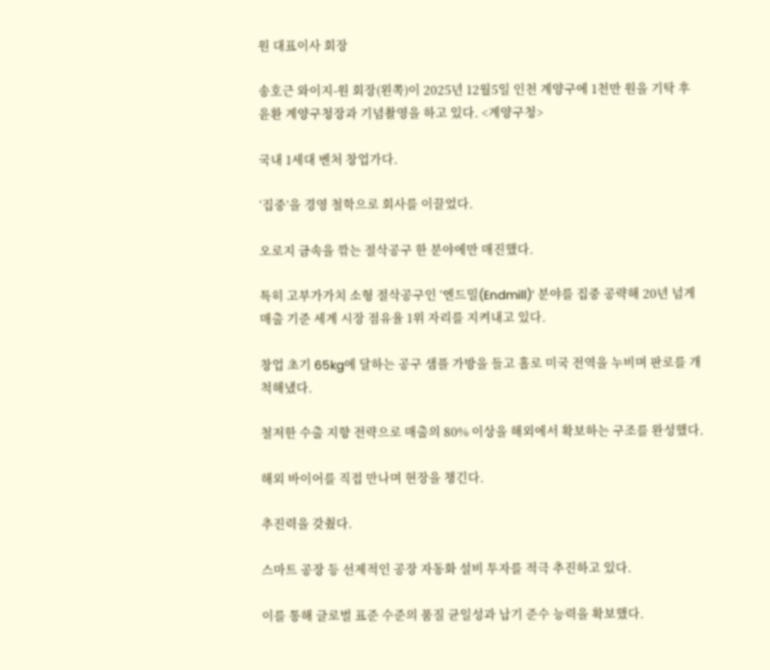원 대표이사 회장

송호근 와이지-원 회장(왼쪽)이 2025년 12월5일 인천 계양구에 1천만 원을 기탁 후 윤환 계양구청장과 기념촬영을 하고 있다. <계양구청>

국내 1세대 벤처 창업가다.

‘집중’을 경영 철학으로 회사를 이끌었다.

오로지 금속을 깎는 절삭공구 한 분야에만 매진했다.

특히 고부가가치 소형 절삭공구인 ‘엔드밀(Endmill)’ 분야를 집중 공략해 20년 넘게 매출 기준 세계 시장 점유율 1위 자리를 지켜내고 있다.

창업 초기 65kg에 달하는 공구 샘플 가방을 들고 홀로 미국 전역을 누비며 판로를 개척해냈다.

철저한 수출 지향 전략으로 매출의 80% 이상을 해외에서 확보하는 구조를 완성했다.

해외 바이어를 직접 만나며 현장을 챙긴다.

추진력을 갖췄다.

스마트 공장 등 선제적인 공장 자동화 설비 투자를 적극 추진하고 있다.

이를 통해 글로벌 표준 수준의 품질 균일성과 납기 준수 능력을 확보했다.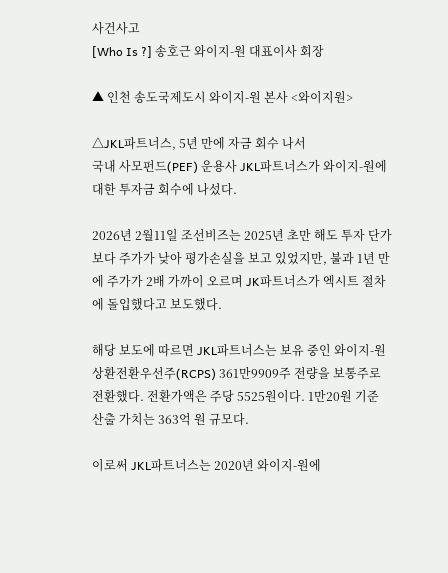사건사고
[Who Is ?] 송호근 와이지-원 대표이사 회장

▲ 인천 송도국제도시 와이지-원 본사 <와이지원>

△JKL파트너스, 5년 만에 자금 회수 나서
국내 사모펀드(PEF) 운용사 JKL파트너스가 와이지-원에 대한 투자금 회수에 나섰다.

2026년 2월11일 조선비즈는 2025년 초만 해도 투자 단가보다 주가가 낮아 평가손실을 보고 있었지만, 불과 1년 만에 주가가 2배 가까이 오르며 JK파트너스가 엑시트 절차에 돌입했다고 보도했다.

해당 보도에 따르면 JKL파트너스는 보유 중인 와이지-원 상환전환우선주(RCPS) 361만9909주 전량을 보통주로 전환했다. 전환가액은 주당 5525원이다. 1만20원 기준 산출 가치는 363억 원 규모다.

이로써 JKL파트너스는 2020년 와이지-원에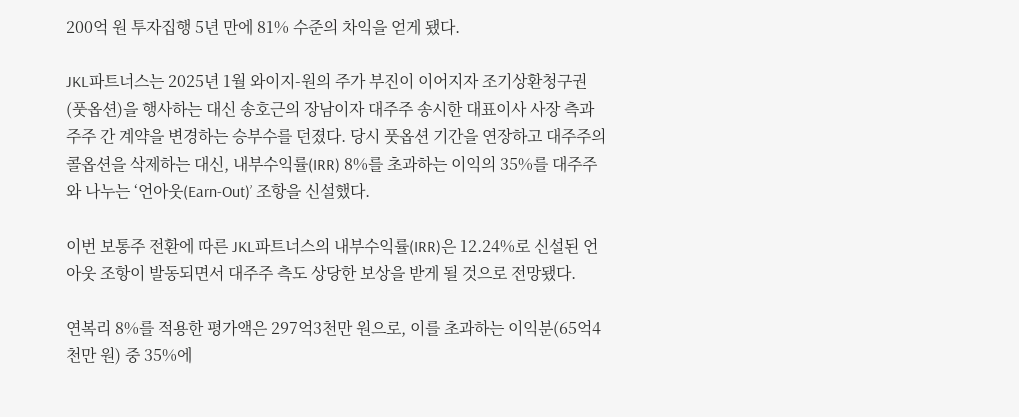200억 원 투자집행 5년 만에 81% 수준의 차익을 얻게 됐다.

JKL파트너스는 2025년 1월 와이지-원의 주가 부진이 이어지자 조기상환청구권(풋옵션)을 행사하는 대신 송호근의 장남이자 대주주 송시한 대표이사 사장 측과 주주 간 계약을 변경하는 승부수를 던졌다. 당시 풋옵션 기간을 연장하고 대주주의 콜옵션을 삭제하는 대신, 내부수익률(IRR) 8%를 초과하는 이익의 35%를 대주주와 나누는 ‘언아웃(Earn-Out)’ 조항을 신설했다.

이번 보통주 전환에 따른 JKL파트너스의 내부수익률(IRR)은 12.24%로 신설된 언아웃 조항이 발동되면서 대주주 측도 상당한 보상을 받게 될 것으로 전망됐다.

연복리 8%를 적용한 평가액은 297억3천만 원으로, 이를 초과하는 이익분(65억4천만 원) 중 35%에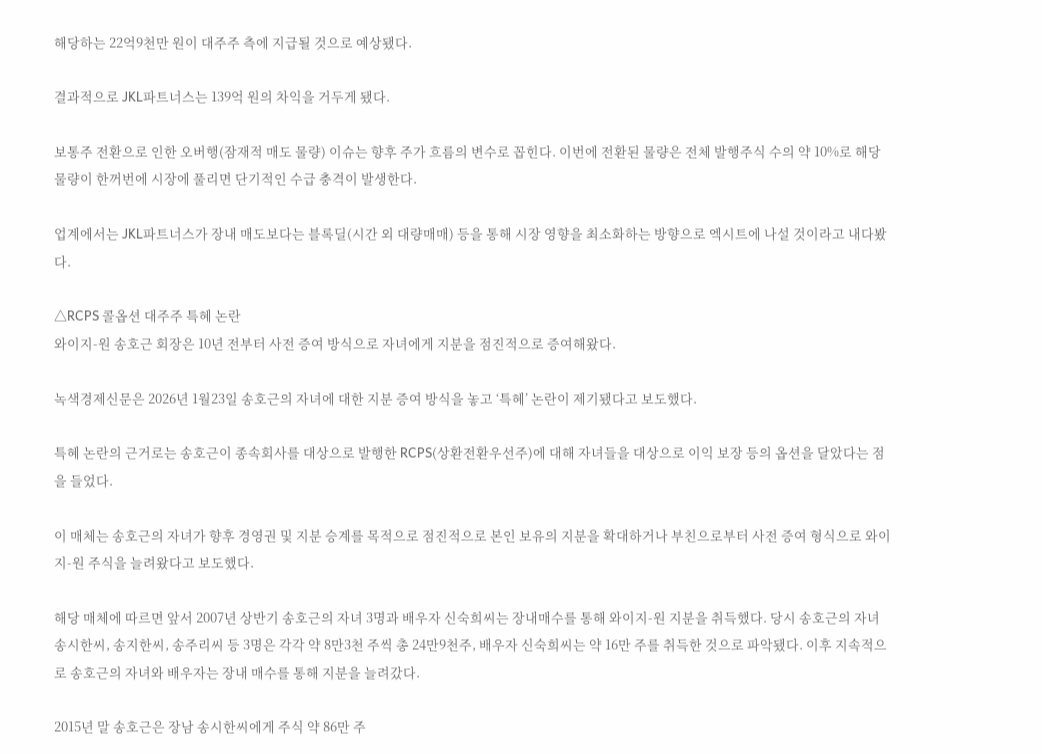해당하는 22억9천만 원이 대주주 측에 지급될 것으로 예상됐다.

결과적으로 JKL파트너스는 139억 원의 차익을 거두게 됐다.

보통주 전환으로 인한 오버행(잠재적 매도 물량) 이슈는 향후 주가 흐름의 변수로 꼽힌다. 이번에 전환된 물량은 전체 발행주식 수의 약 10%로 해당 물량이 한꺼번에 시장에 풀리면 단기적인 수급 충격이 발생한다.

업계에서는 JKL파트너스가 장내 매도보다는 블록딜(시간 외 대량매매) 등을 통해 시장 영향을 최소화하는 방향으로 엑시트에 나설 것이라고 내다봤다.

△RCPS 콜옵션 대주주 특혜 논란
와이지-원 송호근 회장은 10년 전부터 사전 증여 방식으로 자녀에게 지분을 점진적으로 증여해왔다.

녹색경제신문은 2026년 1월23일 송호근의 자녀에 대한 지분 증여 방식을 놓고 ‘특혜’ 논란이 제기됐다고 보도했다.

특혜 논란의 근거로는 송호근이 종속회사를 대상으로 발행한 RCPS(상환전환우선주)에 대해 자녀들을 대상으로 이익 보장 등의 옵션을 달았다는 점을 들었다.

이 매체는 송호근의 자녀가 향후 경영권 및 지분 승계를 목적으로 점진적으로 본인 보유의 지분을 확대하거나 부친으로부터 사전 증여 형식으로 와이지-원 주식을 늘려왔다고 보도했다.

해당 매체에 따르면 앞서 2007년 상반기 송호근의 자녀 3명과 배우자 신숙희씨는 장내매수를 통해 와이지-원 지분을 취득했다. 당시 송호근의 자녀 송시한씨, 송지한씨, 송주리씨 등 3명은 각각 약 8만3천 주씩 총 24만9천주, 배우자 신숙희씨는 약 16만 주를 취득한 것으로 파악됐다. 이후 지속적으로 송호근의 자녀와 배우자는 장내 매수를 통해 지분을 늘려갔다.

2015년 말 송호근은 장남 송시한씨에게 주식 약 86만 주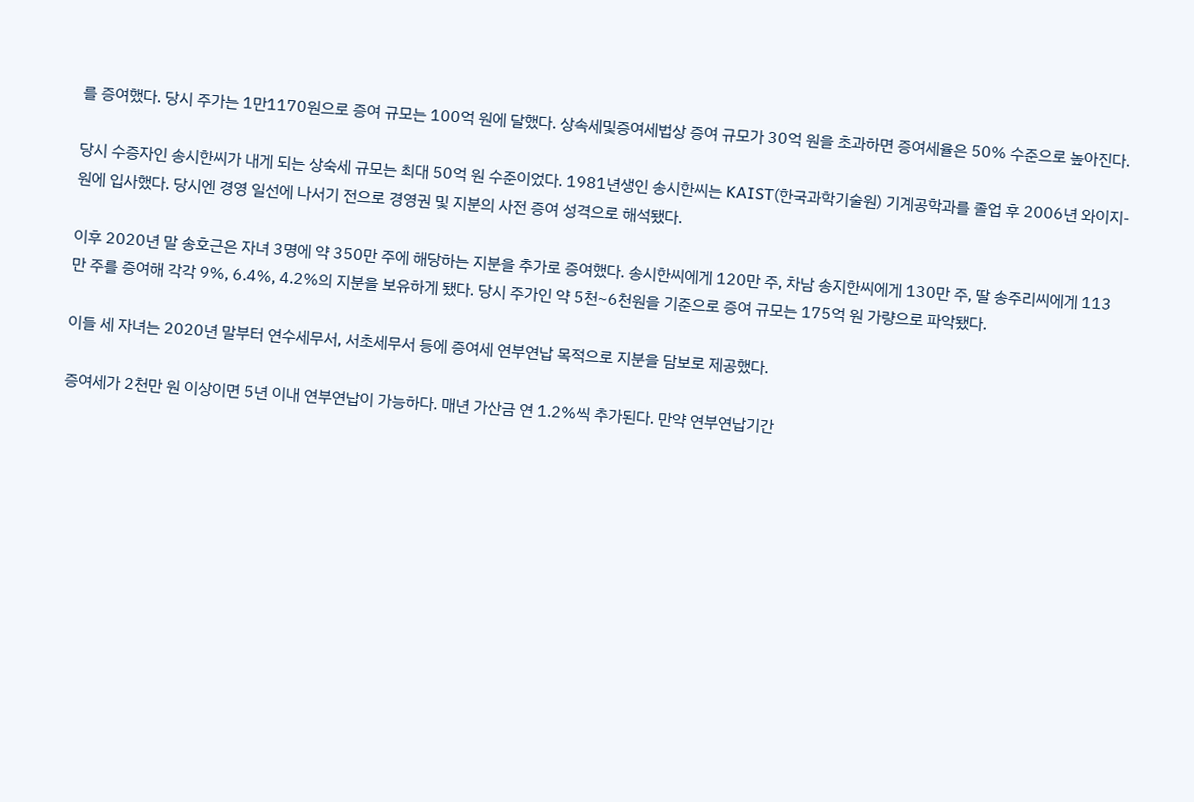를 증여했다. 당시 주가는 1만1170원으로 증여 규모는 100억 원에 달했다. 상속세및증여세법상 증여 규모가 30억 원을 초과하면 증여세율은 50% 수준으로 높아진다.

당시 수증자인 송시한씨가 내게 되는 상숙세 규모는 최대 50억 원 수준이었다. 1981년생인 송시한씨는 KAIST(한국과학기술원) 기계공학과를 졸업 후 2006년 와이지-원에 입사했다. 당시엔 경영 일선에 나서기 전으로 경영권 및 지분의 사전 증여 성격으로 해석됐다.

이후 2020년 말 송호근은 자녀 3명에 약 350만 주에 해당하는 지분을 추가로 증여했다. 송시한씨에게 120만 주, 차남 송지한씨에게 130만 주, 딸 송주리씨에게 113만 주를 증여해 각각 9%, 6.4%, 4.2%의 지분을 보유하게 됐다. 당시 주가인 약 5천~6천원을 기준으로 증여 규모는 175억 원 가량으로 파악됐다.

이들 세 자녀는 2020년 말부터 연수세무서, 서초세무서 등에 증여세 연부연납 목적으로 지분을 담보로 제공했다.

증여세가 2천만 원 이상이면 5년 이내 연부연납이 가능하다. 매년 가산금 연 1.2%씩 추가된다. 만약 연부연납기간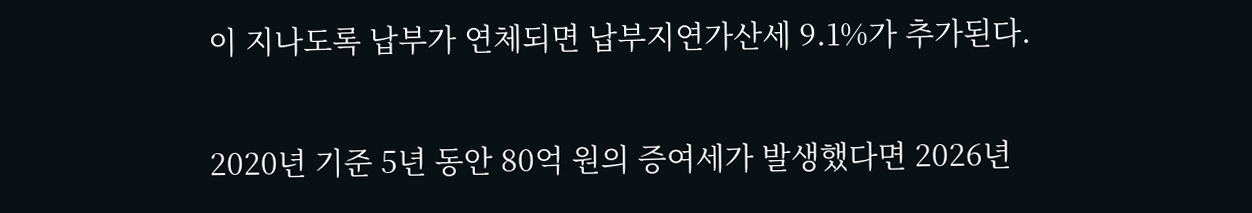이 지나도록 납부가 연체되면 납부지연가산세 9.1%가 추가된다.

2020년 기준 5년 동안 80억 원의 증여세가 발생했다면 2026년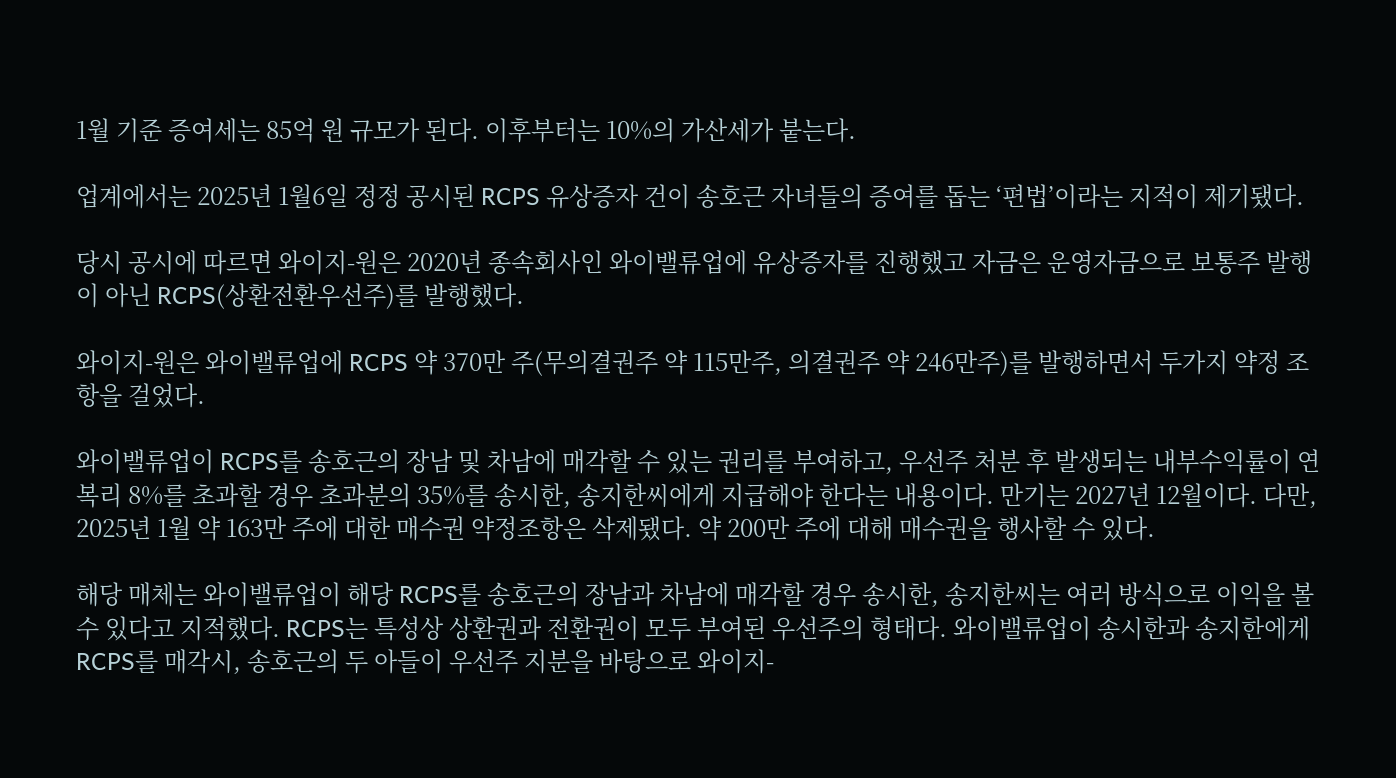1월 기준 증여세는 85억 원 규모가 된다. 이후부터는 10%의 가산세가 붙는다.

업계에서는 2025년 1월6일 정정 공시된 RCPS 유상증자 건이 송호근 자녀들의 증여를 돕는 ‘편법’이라는 지적이 제기됐다.

당시 공시에 따르면 와이지-원은 2020년 종속회사인 와이밸류업에 유상증자를 진행했고 자금은 운영자금으로 보통주 발행이 아닌 RCPS(상환전환우선주)를 발행했다.

와이지-원은 와이밸류업에 RCPS 약 370만 주(무의결권주 약 115만주, 의결권주 약 246만주)를 발행하면서 두가지 약정 조항을 걸었다.

와이밸류업이 RCPS를 송호근의 장남 및 차남에 매각할 수 있는 권리를 부여하고, 우선주 처분 후 발생되는 내부수익률이 연복리 8%를 초과할 경우 초과분의 35%를 송시한, 송지한씨에게 지급해야 한다는 내용이다. 만기는 2027년 12월이다. 다만, 2025년 1월 약 163만 주에 대한 매수권 약정조항은 삭제됐다. 약 200만 주에 대해 매수권을 행사할 수 있다.

해당 매체는 와이밸류업이 해당 RCPS를 송호근의 장남과 차남에 매각할 경우 송시한, 송지한씨는 여러 방식으로 이익을 볼 수 있다고 지적했다. RCPS는 특성상 상환권과 전환권이 모두 부여된 우선주의 형태다. 와이밸류업이 송시한과 송지한에게 RCPS를 매각시, 송호근의 두 아들이 우선주 지분을 바탕으로 와이지-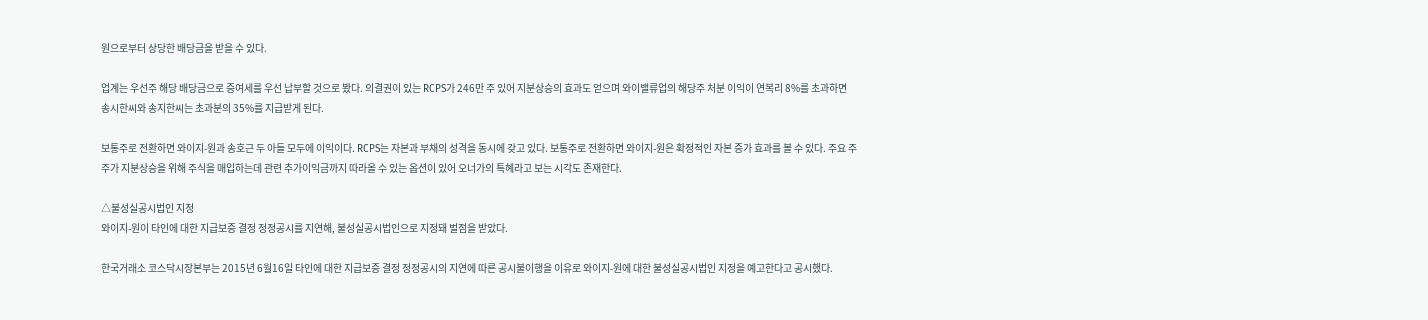원으로부터 상당한 배당금을 받을 수 있다.

업계는 우선주 해당 배당금으로 증여세를 우선 납부할 것으로 봤다. 의결권이 있는 RCPS가 246만 주 있어 지분상승의 효과도 얻으며 와이밸류업의 해당주 처분 이익이 연복리 8%를 초과하면 송시한씨와 송지한씨는 초과분의 35%를 지급받게 된다.

보통주로 전환하면 와이지-원과 송호근 두 아들 모두에 이익이다. RCPS는 자본과 부채의 성격을 동시에 갖고 있다. 보통주로 전환하면 와이지-원은 확정적인 자본 증가 효과를 볼 수 있다. 주요 주주가 지분상승을 위해 주식을 매입하는데 관련 추가이익금까지 따라올 수 있는 옵션이 있어 오너가의 특혜라고 보는 시각도 존재한다.

△불성실공시법인 지정
와이지-원이 타인에 대한 지급보증 결정 정정공시를 지연해, 불성실공시법인으로 지정돼 벌점을 받았다.

한국거래소 코스닥시장본부는 2015년 6월16일 타인에 대한 지급보증 결정 정정공시의 지연에 따른 공시불이행을 이유로 와이지-원에 대한 불성실공시법인 지정을 예고한다고 공시했다.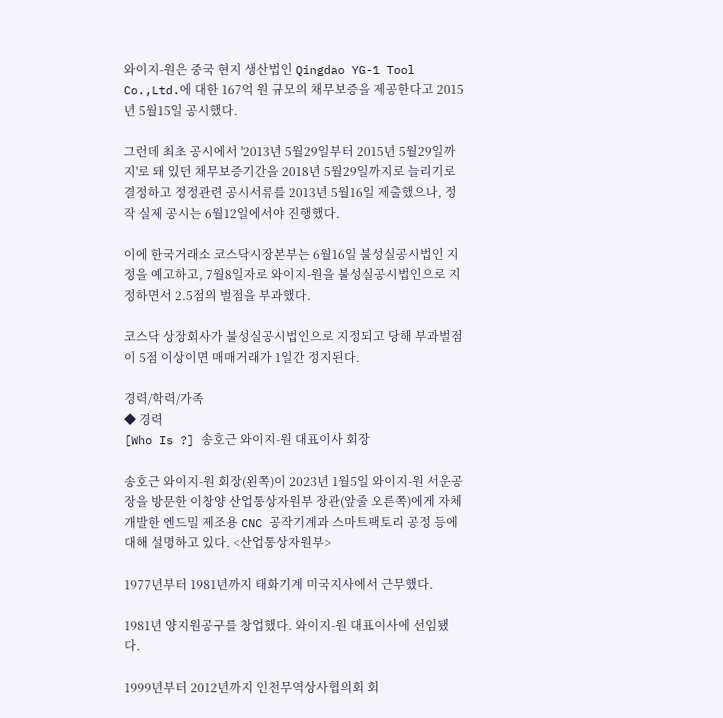와이지-원은 중국 현지 생산법인 Qingdao YG-1 Tool Co.,Ltd.에 대한 167억 원 규모의 채무보증을 제공한다고 2015년 5월15일 공시했다.

그런데 최초 공시에서 '2013년 5월29일부터 2015년 5월29일까지'로 돼 있던 채무보증기간을 2018년 5월29일까지로 늘리기로 결정하고 정정관련 공시서류를 2013년 5월16일 제출했으나, 정작 실제 공시는 6월12일에서야 진행했다.

이에 한국거래소 코스닥시장본부는 6월16일 불성실공시법인 지정을 예고하고, 7월8일자로 와이지-원을 불성실공시법인으로 지정하면서 2.5점의 벌점을 부과했다.

코스닥 상장회사가 불성실공시법인으로 지정되고 당해 부과벌점이 5점 이상이면 매매거래가 1일간 정지된다.

경력/학력/가족
◆ 경력
[Who Is ?] 송호근 와이지-원 대표이사 회장

송호근 와이지-원 회장(왼쪽)이 2023년 1월5일 와이지-원 서운공장을 방문한 이창양 산업통상자원부 장관(앞줄 오른쪽)에게 자체 개발한 엔드밀 제조용 CNC 공작기계과 스마트팩토리 공정 등에 대해 설명하고 있다. <산업통상자원부>

1977년부터 1981년까지 태화기계 미국지사에서 근무했다.

1981년 양지원공구를 창업했다. 와이지-원 대표이사에 선임됐다.

1999년부터 2012년까지 인천무역상사협의회 회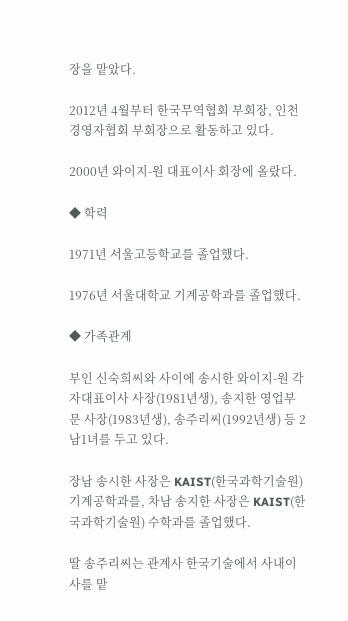장을 맡았다.

2012년 4월부터 한국무역협회 부회장, 인천경영자협회 부회장으로 활동하고 있다.

2000년 와이지-원 대표이사 회장에 올랐다.

◆ 학력

1971년 서울고등학교를 졸업했다.

1976년 서울대학교 기계공학과를 졸업했다.

◆ 가족관계

부인 신숙희씨와 사이에 송시한 와이지-원 각자대표이사 사장(1981년생), 송지한 영업부문 사장(1983년생), 송주리씨(1992년생) 등 2남1녀를 두고 있다.

장남 송시한 사장은 KAIST(한국과학기술원) 기계공학과를, 차남 송지한 사장은 KAIST(한국과학기술원) 수학과를 졸업했다.

딸 송주리씨는 관계사 한국기술에서 사내이사를 맡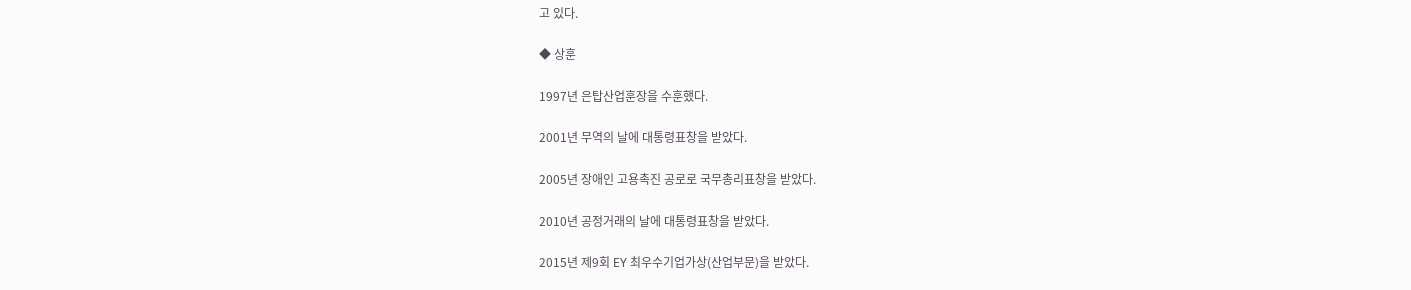고 있다.

◆ 상훈

1997년 은탑산업훈장을 수훈했다.

2001년 무역의 날에 대통령표창을 받았다.

2005년 장애인 고용촉진 공로로 국무총리표창을 받았다.

2010년 공정거래의 날에 대통령표창을 받았다.

2015년 제9회 EY 최우수기업가상(산업부문)을 받았다.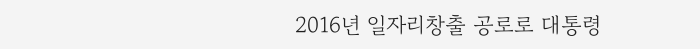2016년 일자리창출 공로로 대통령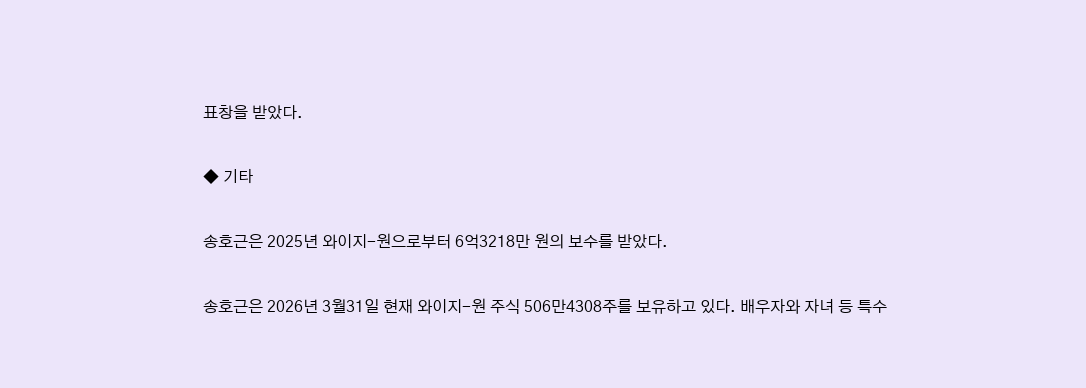표창을 받았다.

◆ 기타

송호근은 2025년 와이지-원으로부터 6억3218만 원의 보수를 받았다.

송호근은 2026년 3월31일 현재 와이지-원 주식 506만4308주를 보유하고 있다. 배우자와 자녀 등 특수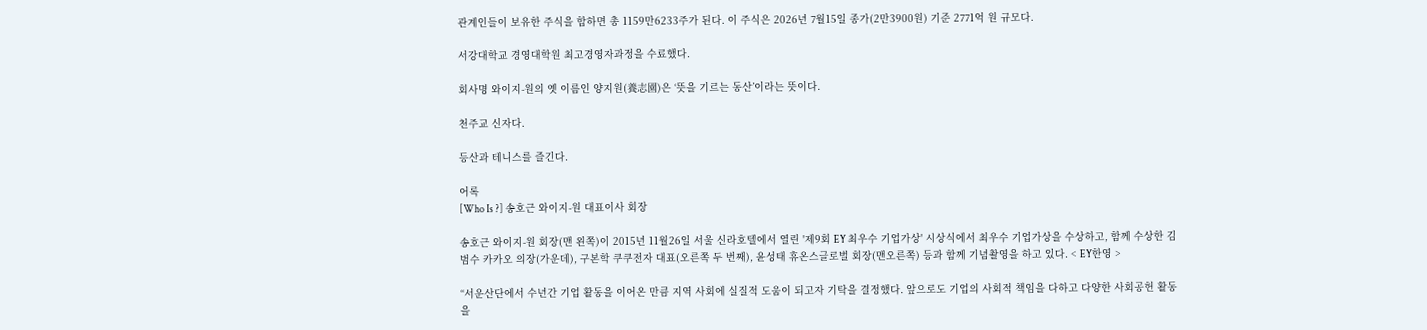관계인들이 보유한 주식을 합하면 총 1159만6233주가 된다. 이 주식은 2026년 7월15일 종가(2만3900원) 기준 2771억 원 규모다.

서강대학교 경영대학원 최고경영자과정을 수료했다.

회사명 와이지-원의 옛 이름인 양지원(養志園)은 ‘뜻을 기르는 동산’이라는 뜻이다.

천주교 신자다.

등산과 테니스를 즐긴다.

어록
[Who Is ?] 송호근 와이지-원 대표이사 회장

송호근 와이지-원 회장(맨 왼쪽)이 2015년 11월26일 서울 신라호텔에서 열린 '제9회 EY 최우수 기업가상' 시상식에서 최우수 기업가상을 수상하고, 함께 수상한 김범수 카카오 의장(가운데), 구본학 쿠쿠전자 대표(오른쪽 두 번째), 윤성태 휴온스글로벌 회장(맨오른쪽) 등과 함께 기념촬영을 하고 있다. < EY한영 >

“서운산단에서 수년간 기업 활동을 이어온 만큼 지역 사회에 실질적 도움이 되고자 기탁을 결정했다. 앞으로도 기업의 사회적 책임을 다하고 다양한 사회공헌 활동을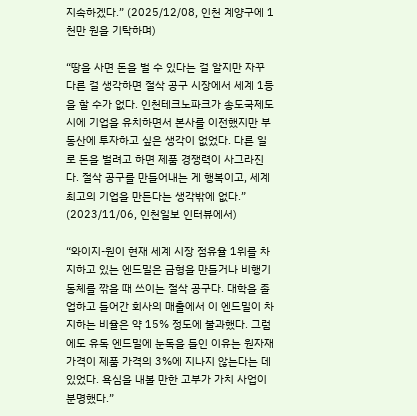지속하겠다.” (2025/12/08, 인천 계양구에 1천만 원을 기탁하며)

“땅을 사면 돈을 벌 수 있다는 걸 알지만 자꾸 다른 걸 생각하면 절삭 공구 시장에서 세계 1등을 할 수가 없다. 인천테크노파크가 송도국제도시에 기업을 유치하면서 본사를 이전했지만 부동산에 투자하고 싶은 생각이 없었다. 다른 일로 돈을 벌려고 하면 제품 경쟁력이 사그라진다. 절삭 공구를 만들어내는 게 행복이고, 세계 최고의 기업을 만든다는 생각밖에 없다.” (2023/11/06, 인천일보 인터뷰에서)

“와이지-원이 현재 세계 시장 점유율 1위를 차지하고 있는 엔드밀은 금형을 만들거나 비행기 동체를 깎을 때 쓰이는 절삭 공구다. 대학을 졸업하고 들어간 회사의 매출에서 이 엔드밀이 차지하는 비율은 약 15% 정도에 불과했다. 그럼에도 유독 엔드밀에 눈독을 들인 이유는 원자재 가격이 제품 가격의 3%에 지나지 않는다는 데 있었다. 욕심을 내볼 만한 고부가 가치 사업이 분명했다.”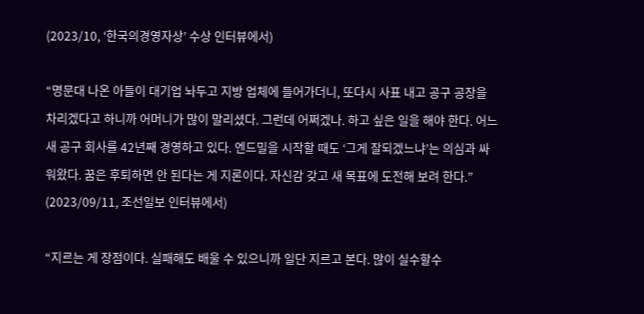(2023/10, ‘한국의경영자상’ 수상 인터뷰에서)

“명문대 나온 아들이 대기업 놔두고 지방 업체에 들어가더니, 또다시 사표 내고 공구 공장을 차리겠다고 하니까 어머니가 많이 말리셨다. 그런데 어쩌겠나. 하고 싶은 일을 해야 한다. 어느새 공구 회사를 42년째 경영하고 있다. 엔드밀을 시작할 때도 ‘그게 잘되겠느냐’는 의심과 싸워왔다. 꿈은 후퇴하면 안 된다는 게 지론이다. 자신감 갖고 새 목표에 도전해 보려 한다.” (2023/09/11, 조선일보 인터뷰에서)

“지르는 게 장점이다. 실패해도 배울 수 있으니까 일단 지르고 본다. 많이 실수할수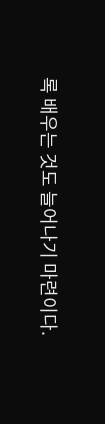록 배우는 것도 늘어나기 마련이다.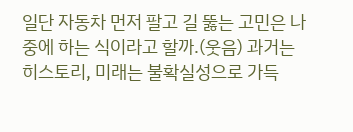일단 자동차 먼저 팔고 길 뚫는 고민은 나중에 하는 식이라고 할까.(웃음) 과거는 히스토리, 미래는 불확실성으로 가득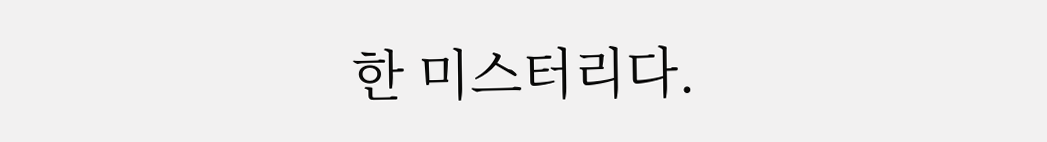한 미스터리다.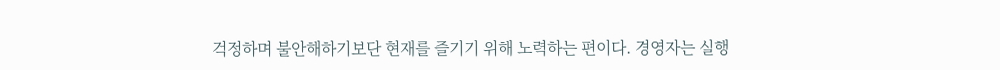걱정하며 불안해하기보단 현재를 즐기기 위해 노력하는 편이다. 경영자는 실행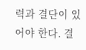력과 결단이 있어야 한다. 결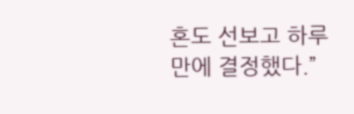혼도 선보고 하루 만에 결정했다.”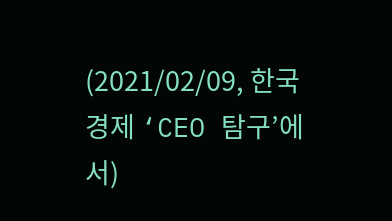(2021/02/09, 한국경제 ‘CEO 탐구’에서)